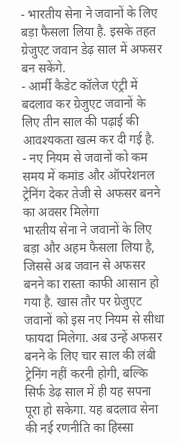- भारतीय सेना ने जवानों के लिए बड़ा फैसला लिया है. इसके तहत ग्रेजुएट जवान डेढ़ साल में अफसर बन सकेंगे.
- आर्मी कैडेट कॉलेज एंट्री में बदलाव कर ग्रेजुएट जवानों के लिए तीन साल की पढ़ाई की आवश्यकता खत्म कर दी गई है.
- नए नियम से जवानों को कम समय में कमांड और ऑपरेशनल ट्रेनिंग देकर तेजी से अफसर बनने का अवसर मिलेगा
भारतीय सेना ने जवानों के लिए बड़ा और अहम फैसला लिया है, जिससे अब जवान से अफसर बनने का रास्ता काफी आसान हो गया है. खास तौर पर ग्रेजुएट जवानों को इस नए नियम से सीधा फायदा मिलेगा. अब उन्हें अफसर बनने के लिए चार साल की लंबी ट्रेनिंग नहीं करनी होगी, बल्कि सिर्फ डेढ़ साल में ही यह सपना पूरा हो सकेगा. यह बदलाव सेना की नई रणनीति का हिस्सा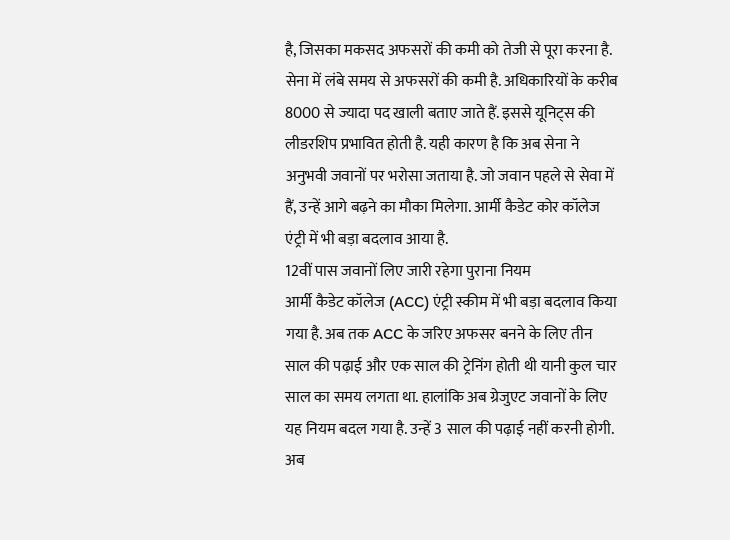है, जिसका मकसद अफसरों की कमी को तेजी से पूरा करना है.
सेना में लंबे समय से अफसरों की कमी है. अधिकारियों के करीब 8000 से ज्यादा पद खाली बताए जाते हैं. इससे यूनिट्स की लीडरशिप प्रभावित होती है. यही कारण है कि अब सेना ने अनुभवी जवानों पर भरोसा जताया है. जो जवान पहले से सेवा में हैं, उन्हें आगे बढ़ने का मौका मिलेगा. आर्मी कैडेट कोर कॉलेज एंट्री में भी बड़ा बदलाव आया है.
12वीं पास जवानों लिए जारी रहेगा पुराना नियम
आर्मी कैडेट कॉलेज (ACC) एंट्री स्कीम में भी बड़ा बदलाव किया गया है. अब तक ACC के जरिए अफसर बनने के लिए तीन साल की पढ़ाई और एक साल की ट्रेनिंग होती थी यानी कुल चार साल का समय लगता था. हालांकि अब ग्रेजुएट जवानों के लिए यह नियम बदल गया है. उन्हें 3 साल की पढ़ाई नहीं करनी होगी. अब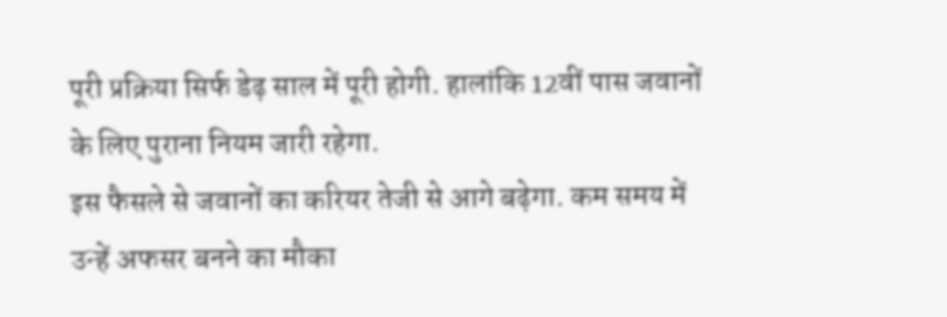पूरी प्रक्रिया सिर्फ डेढ़ साल में पूरी होगी. हालांकि 12वीं पास जवानों के लिए पुराना नियम जारी रहेगा.
इस फैसले से जवानों का करियर तेजी से आगे बढ़ेगा. कम समय में उन्हें अफसर बनने का मौका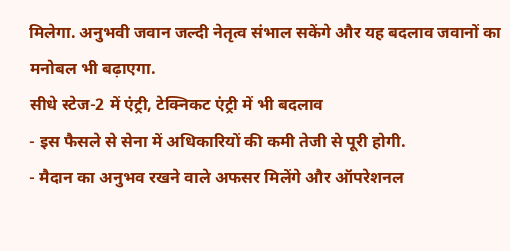मिलेगा. अनुभवी जवान जल्दी नेतृत्व संभाल सकेंगे और यह बदलाव जवानों का मनोबल भी बढ़ाएगा.
सीधे स्टेज-2 में एंट्री, टेक्निकट एंट्री में भी बदलाव
- इस फैसले से सेना में अधिकारियों की कमी तेजी से पूरी होगी.
- मैदान का अनुभव रखने वाले अफसर मिलेंगे और ऑपरेशनल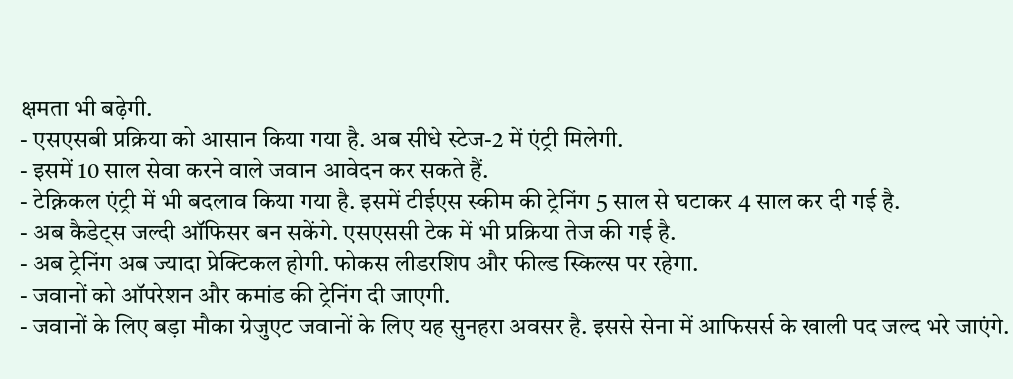क्षमता भी बढ़ेगी.
- एसएसबी प्रक्रिया को आसान किया गया है. अब सीधे स्टेज-2 में एंट्री मिलेगी.
- इसमें 10 साल सेवा करने वाले जवान आवेदन कर सकते हैं.
- टेक्निकल एंट्री में भी बदलाव किया गया है. इसमें टीईएस स्कीम की ट्रेनिंग 5 साल से घटाकर 4 साल कर दी गई है.
- अब कैडेट्स जल्दी ऑफिसर बन सकेंगे. एसएससी टेक में भी प्रक्रिया तेज की गई है.
- अब ट्रेनिंग अब ज्यादा प्रेक्टिकल होगी. फोकस लीडरशिप और फील्ड स्किल्स पर रहेगा.
- जवानों को ऑपरेशन और कमांड की ट्रेनिंग दी जाएगी.
- जवानों के लिए बड़ा मौका ग्रेजुएट जवानों के लिए यह सुनहरा अवसर है. इससे सेना में आफिसर्स के खाली पद जल्द भरे जाएंगे.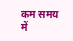कम समय में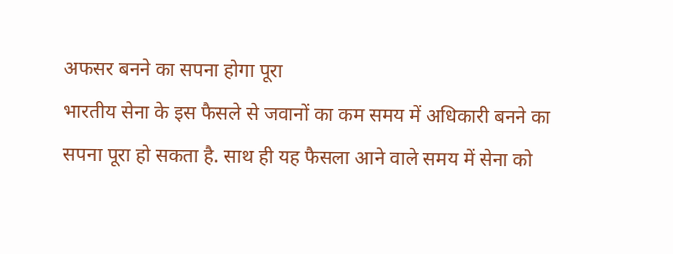अफसर बनने का सपना होगा पूरा
भारतीय सेना के इस फैसले से जवानों का कम समय में अधिकारी बनने का सपना पूरा हो सकता है. साथ ही यह फैसला आने वाले समय में सेना को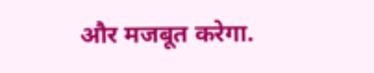और मजबूत करेगा.